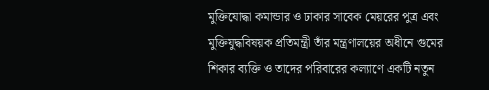মুক্তিযোদ্ধা কমান্ডার ও ঢাকার সাবেক মেয়রের পুত্র এবং মুক্তিযুদ্ধবিষয়ক প্রতিমন্ত্রী তাঁর মন্ত্রণালয়ের অধীনে গুমের শিকার ব্যক্তি ও তাদের পরিবারের কল্যাণে একটি নতুন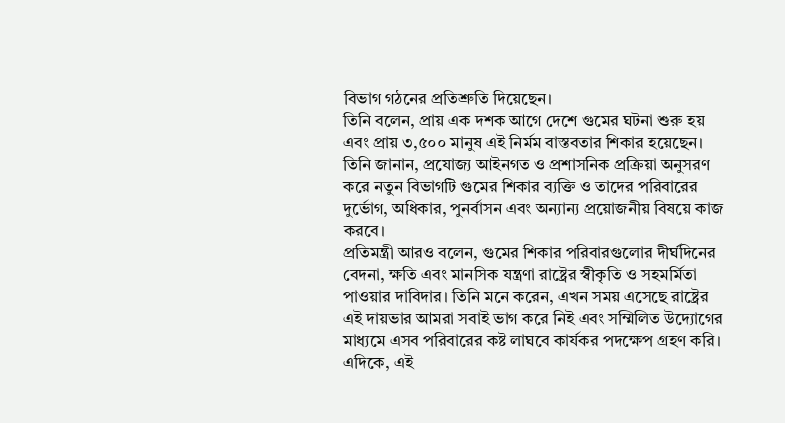বিভাগ গঠনের প্রতিশ্রুতি দিয়েছেন।
তিনি বলেন, প্রায় এক দশক আগে দেশে গুমের ঘটনা শুরু হয় এবং প্রায় ৩,৫০০ মানুষ এই নির্মম বাস্তবতার শিকার হয়েছেন। তিনি জানান, প্রযোজ্য আইনগত ও প্রশাসনিক প্রক্রিয়া অনুসরণ করে নতুন বিভাগটি গুমের শিকার ব্যক্তি ও তাদের পরিবারের দুর্ভোগ, অধিকার, পুনর্বাসন এবং অন্যান্য প্রয়োজনীয় বিষয়ে কাজ করবে।
প্রতিমন্ত্রী আরও বলেন, গুমের শিকার পরিবারগুলোর দীর্ঘদিনের বেদনা, ক্ষতি এবং মানসিক যন্ত্রণা রাষ্ট্রের স্বীকৃতি ও সহমর্মিতা পাওয়ার দাবিদার। তিনি মনে করেন, এখন সময় এসেছে রাষ্ট্রের এই দায়ভার আমরা সবাই ভাগ করে নিই এবং সম্মিলিত উদ্যোগের মাধ্যমে এসব পরিবারের কষ্ট লাঘবে কার্যকর পদক্ষেপ গ্রহণ করি।
এদিকে, এই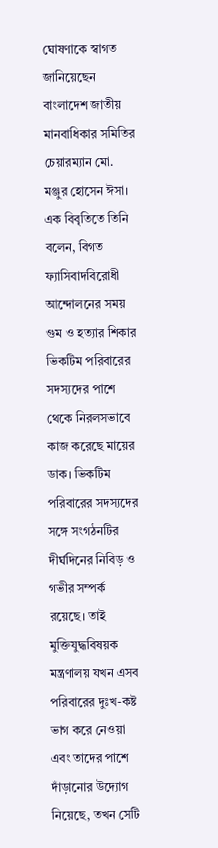ঘোষণাকে স্বাগত জানিয়েছেন বাংলাদেশ জাতীয় মানবাধিকার সমিতির চেয়ারম্যান মো. মঞ্জুর হোসেন ঈসা। এক বিবৃতিতে তিনি বলেন, বিগত ফ্যাসিবাদবিরোধী আন্দোলনের সময় গুম ও হত্যার শিকার ভিকটিম পরিবারের সদস্যদের পাশে থেকে নিরলসভাবে কাজ করেছে মায়ের ডাক। ভিকটিম পরিবারের সদস্যদের সঙ্গে সংগঠনটির দীর্ঘদিনের নিবিড় ও গভীর সম্পর্ক রয়েছে। তাই মুক্তিযুদ্ধবিষয়ক মন্ত্রণালয় যখন এসব পরিবারের দুঃখ-কষ্ট ভাগ করে নেওয়া এবং তাদের পাশে দাঁড়ানোর উদ্যোগ নিয়েছে, তখন সেটি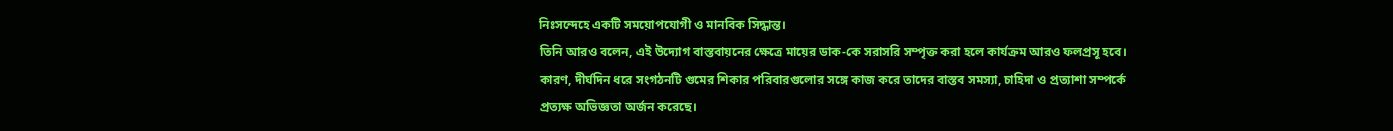নিঃসন্দেহে একটি সময়োপযোগী ও মানবিক সিদ্ধান্ত।
তিনি আরও বলেন, এই উদ্যোগ বাস্তবায়নের ক্ষেত্রে মায়ের ডাক-কে সরাসরি সম্পৃক্ত করা হলে কার্যক্রম আরও ফলপ্রসূ হবে। কারণ, দীর্ঘদিন ধরে সংগঠনটি গুমের শিকার পরিবারগুলোর সঙ্গে কাজ করে তাদের বাস্তব সমস্যা, চাহিদা ও প্রত্যাশা সম্পর্কে প্রত্যক্ষ অভিজ্ঞতা অর্জন করেছে।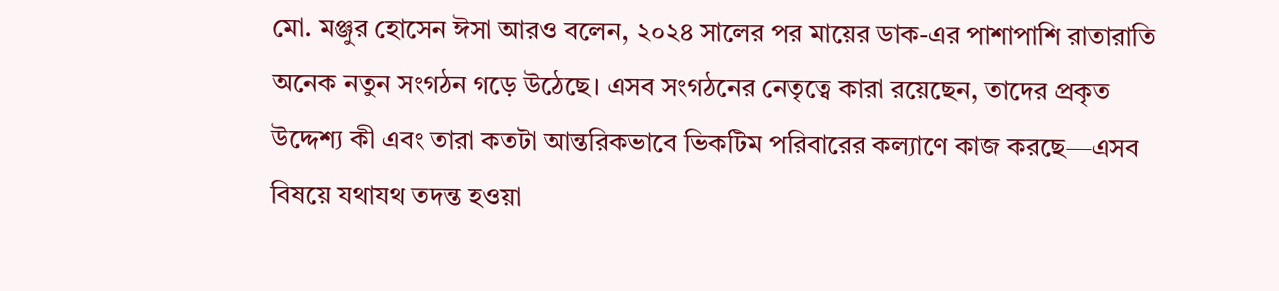মো. মঞ্জুর হোসেন ঈসা আরও বলেন, ২০২৪ সালের পর মায়ের ডাক-এর পাশাপাশি রাতারাতি অনেক নতুন সংগঠন গড়ে উঠেছে। এসব সংগঠনের নেতৃত্বে কারা রয়েছেন, তাদের প্রকৃত উদ্দেশ্য কী এবং তারা কতটা আন্তরিকভাবে ভিকটিম পরিবারের কল্যাণে কাজ করছে—এসব বিষয়ে যথাযথ তদন্ত হওয়া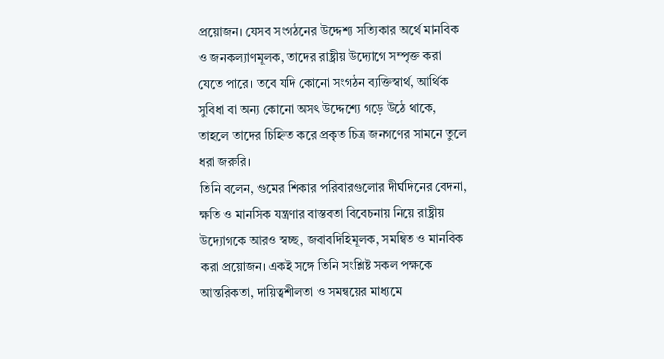প্রয়োজন। যেসব সংগঠনের উদ্দেশ্য সত্যিকার অর্থে মানবিক ও জনকল্যাণমূলক, তাদের রাষ্ট্রীয় উদ্যোগে সম্পৃক্ত করা যেতে পারে। তবে যদি কোনো সংগঠন ব্যক্তিস্বার্থ, আর্থিক সুবিধা বা অন্য কোনো অসৎ উদ্দেশ্যে গড়ে উঠে থাকে, তাহলে তাদের চিহ্নিত করে প্রকৃত চিত্র জনগণের সামনে তুলে ধরা জরুরি।
তিনি বলেন, গুমের শিকার পরিবারগুলোর দীর্ঘদিনের বেদনা, ক্ষতি ও মানসিক যন্ত্রণার বাস্তবতা বিবেচনায় নিয়ে রাষ্ট্রীয় উদ্যোগকে আরও স্বচ্ছ, জবাবদিহিমূলক, সমন্বিত ও মানবিক করা প্রয়োজন। একই সঙ্গে তিনি সংশ্লিষ্ট সকল পক্ষকে আন্তরিকতা, দায়িত্বশীলতা ও সমন্বয়ের মাধ্যমে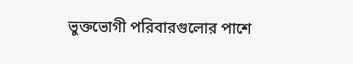ভুক্তভোগী পরিবারগুলোর পাশে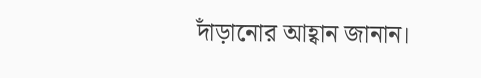দাঁড়ানোর আহ্বান জানান।